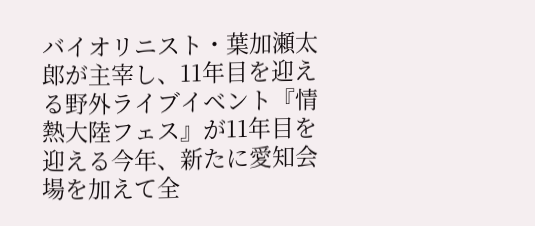バイオリニスト・葉加瀬太郎が主宰し、11年目を迎える野外ライブイベント『情熱大陸フェス』が11年目を迎える今年、新たに愛知会場を加えて全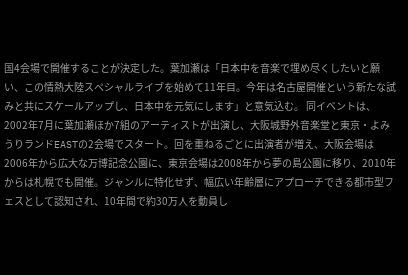国4会場で開催することが決定した。葉加瀬は「日本中を音楽で埋め尽くしたいと願い、この情熱大陸スペシャルライブを始めて11年目。今年は名古屋開催という新たな試みと共にスケールアップし、日本中を元気にします」と意気込む。 同イベントは、2002年7月に葉加瀬ほか7組のアーティストが出演し、大阪城野外音楽堂と東京・よみうりランドEASTの2会場でスタート。回を重ねるごとに出演者が増え、大阪会場は2006年から広大な万博記念公園に、東京会場は2008年から夢の島公園に移り、2010年からは札幌でも開催。ジャンルに特化せず、幅広い年齢層にアプローチできる都市型フェスとして認知され、10年間で約30万人を動員し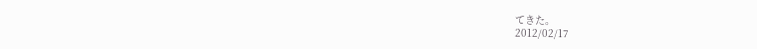てきた。
2012/02/17